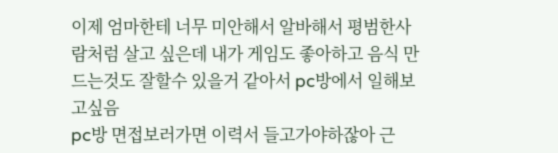이제 엄마한테 너무 미안해서 알바해서 평범한사람처럼 살고 싶은데 내가 게임도 좋아하고 음식 만드는것도 잘할수 있을거 같아서 pc방에서 일해보고싶음
pc방 면접보러가면 이력서 들고가야하잖아 근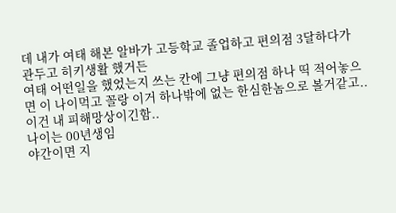데 내가 여태 해본 알바가 고등학교 졸업하고 편의점 3달하다가 관두고 히키생활 했거든
여태 어떤일을 했었는지 쓰는 칸에 그냥 편의점 하나 띡 적어놓으면 이 나이먹고 꼴랑 이거 하나밖에 없는 한심한놈으로 볼거같고.. 이건 내 피해망상이긴함..
나이는 00년생임
야간이면 지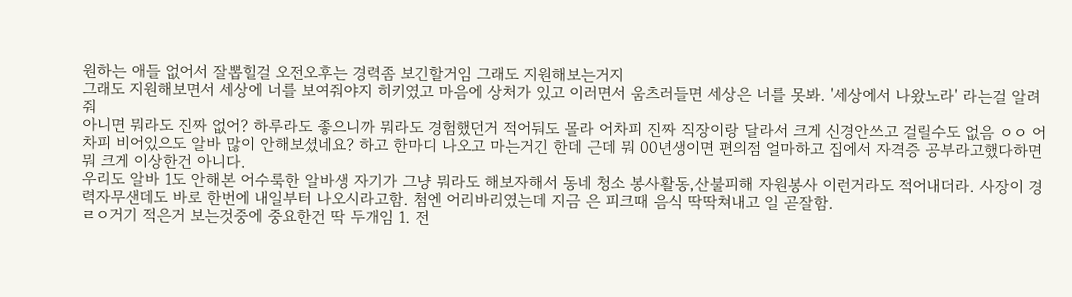원하는 애들 없어서 잘뽑힐걸 오전오후는 경력좀 보긴할거임 그래도 지원해보는거지
그래도 지원해보면서 세상에 너를 보여줘야지 히키였고 마음에 상처가 있고 이러면서 움츠러들면 세상은 너를 못봐. '세상에서 나왔노라' 라는걸 알려줘
아니면 뭐라도 진짜 없어? 하루라도 좋으니까 뭐라도 경험했던거 적어둬도 몰라 어차피 진짜 직장이랑 달라서 크게 신경안쓰고 걸릴수도 없음 ㅇㅇ 어차피 비어있으도 알바 많이 안해보셨네요? 하고 한마디 나오고 마는거긴 한데 근데 뭐 00년생이면 편의점 얼마하고 집에서 자격증 공부라고했다하면 뭐 크게 이상한건 아니다.
우리도 알바 1도 안해본 어수룩한 알바생 자기가 그냥 뭐라도 해보자해서 동네 청소 봉사활동,산불피해 자원봉사 이런거라도 적어내더라. 사장이 경력자무샌데도 바로 한번에 내일부터 나오시라고함. 첨엔 어리바리였는데 지금 은 피크때 음식 딱딱쳐내고 일 곧잘함.
ㄹㅇ거기 적은거 보는것중에 중요한건 딱 두개임 1. 전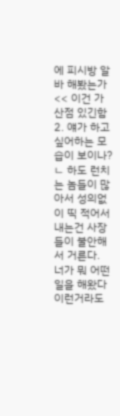에 피시방 알바 해봤는가 << 이건 가산점 있긴함 2. 얘가 하고싶어하는 모습이 보이나? ㄴ 하도 런치는 놈들이 많아서 성의없이 띡 적어서 내는건 사장들이 불안해서 거른다. 너가 뭐 어떤일을 해왔다 이런거라도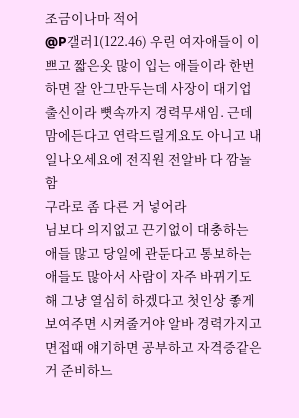조금이나마 적어
@P갤러1(122.46) 우린 여자애들이 이쁘고 짧은옷 많이 입는 애들이라 한번하면 잘 안그만두는데 사장이 대기업출신이라 뼛속까지 경력무새임. 근데 맘에든다고 연락드릴게요도 아니고 내일나오세요에 전직원 전알바 다 깜놀함
구라로 좀 다른 거 넣어라
님보다 의지없고 끈기없이 대충하는 애들 많고 당일에 관둔다고 통보하는 애들도 많아서 사람이 자주 바뀌기도해 그냥 열심히 하겠다고 첫인상 좋게 보여주면 시켜줄거야 알바 경력가지고 면접때 얘기하면 공부하고 자격증같은거 준비하느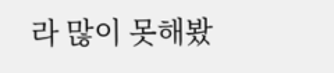라 많이 못해봤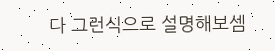다 그런식으로 설명해보셈